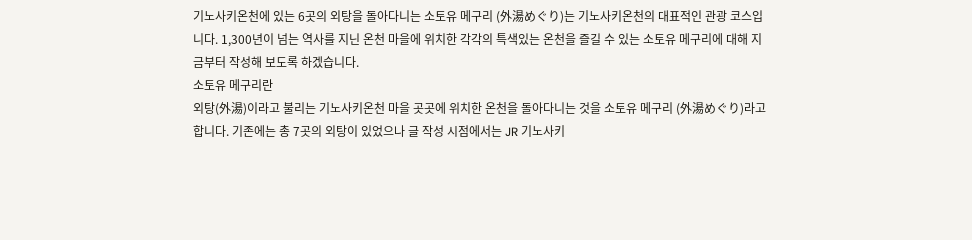기노사키온천에 있는 6곳의 외탕을 돌아다니는 소토유 메구리 (外湯めぐり)는 기노사키온천의 대표적인 관광 코스입니다. 1,300년이 넘는 역사를 지닌 온천 마을에 위치한 각각의 특색있는 온천을 즐길 수 있는 소토유 메구리에 대해 지금부터 작성해 보도록 하겠습니다.
소토유 메구리란
외탕(外湯)이라고 불리는 기노사키온천 마을 곳곳에 위치한 온천을 돌아다니는 것을 소토유 메구리 (外湯めぐり)라고 합니다. 기존에는 총 7곳의 외탕이 있었으나 글 작성 시점에서는 JR 기노사키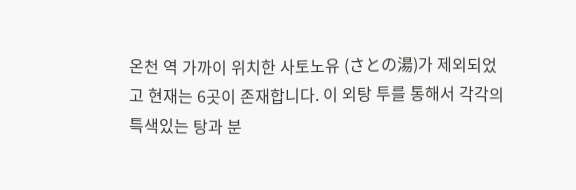온천 역 가까이 위치한 사토노유 (さとの湯)가 제외되었고 현재는 6곳이 존재합니다. 이 외탕 투를 통해서 각각의 특색있는 탕과 분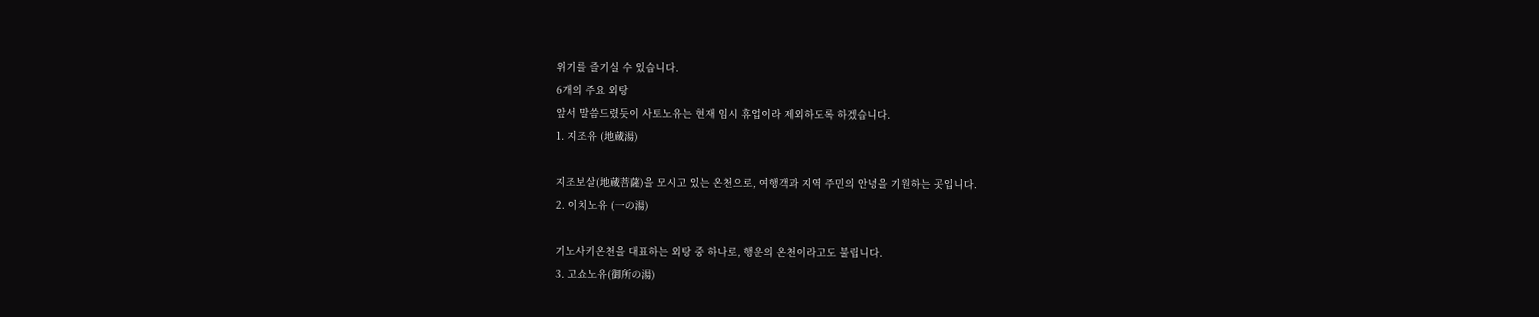위기를 즐기실 수 있습니다.
6개의 주요 외탕
앞서 말씀드렸듯이 사토노유는 현재 임시 휴업이라 제외하도록 하겠습니다.
1. 지조유 (地蔵湯)

지조보살(地蔵菩薩)을 모시고 있는 온천으로, 여행객과 지역 주민의 안녕을 기원하는 곳입니다.
2. 이치노유 (一の湯)

기노사키온천을 대표하는 외탕 중 하나로, 행운의 온천이라고도 불립니다.
3. 고쇼노유(御所の湯)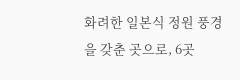화려한 일본식 정원 풍경을 갖춘 곳으로, 6곳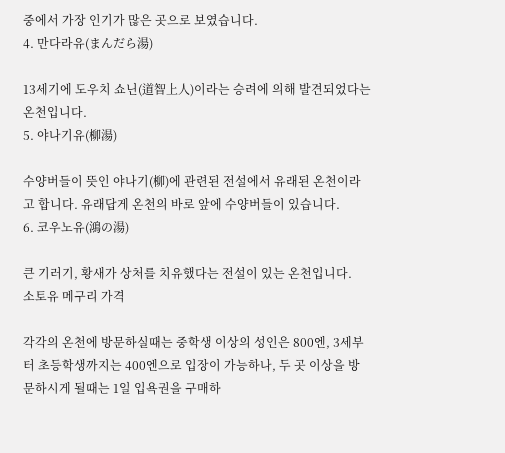중에서 가장 인기가 많은 곳으로 보였습니다.
4. 만다라유(まんだら湯)

13세기에 도우치 쇼닌(道智上人)이라는 승려에 의해 발견되었다는 온천입니다.
5. 야나기유(柳湯)

수양버들이 뜻인 야나기(柳)에 관련된 전설에서 유래된 온천이라고 합니다. 유래답게 온천의 바로 앞에 수양버들이 있습니다.
6. 코우노유(鴻の湯)

큰 기러기, 황새가 상처를 치유했다는 전설이 있는 온천입니다.
소토유 메구리 가격

각각의 온천에 방문하실때는 중학생 이상의 성인은 800엔, 3세부터 초등학생까지는 400엔으로 입장이 가능하나, 두 곳 이상을 방문하시게 될때는 1일 입욕권을 구매하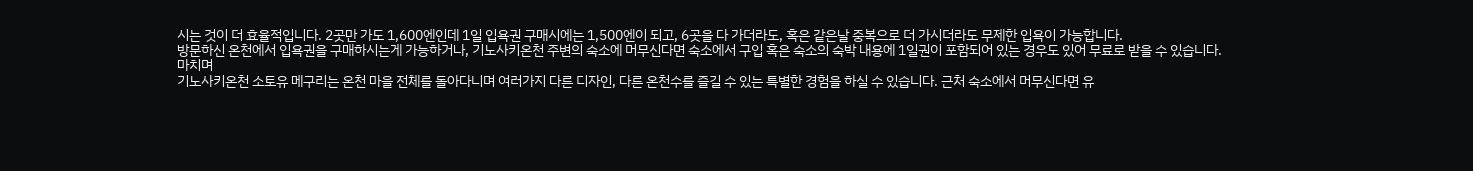시는 것이 더 효율적입니다. 2곳만 가도 1,600엔인데 1일 입욕권 구매시에는 1,500엔이 되고, 6곳을 다 가더라도, 혹은 같은날 중복으로 더 가시더라도 무제한 입욕이 가능합니다.
방문하신 온천에서 입욕권을 구매하시는게 가능하거나, 기노사키온천 주변의 숙소에 머무신다면 숙소에서 구입 혹은 숙소의 숙박 내용에 1일권이 포함되어 있는 경우도 있어 무료로 받을 수 있습니다.
마치며
기노사키온천 소토유 메구리는 온천 마을 전체를 돌아다니며 여러가지 다른 디자인, 다른 온천수를 즐길 수 있는 특별한 경험을 하실 수 있습니다. 근처 숙소에서 머무신다면 유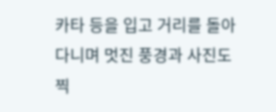카타 등을 입고 거리를 돌아다니며 멋진 풍경과 사진도 찍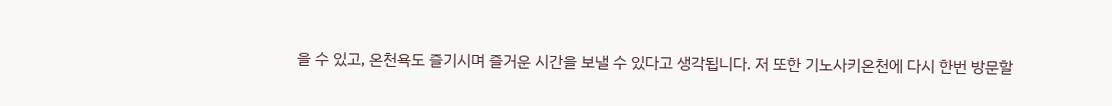을 수 있고, 온천욕도 즐기시며 즐거운 시간을 보낼 수 있다고 생각됩니다. 저 또한 기노사키온천에 다시 한번 방문할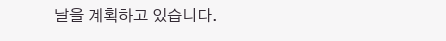날을 계획하고 있습니다.